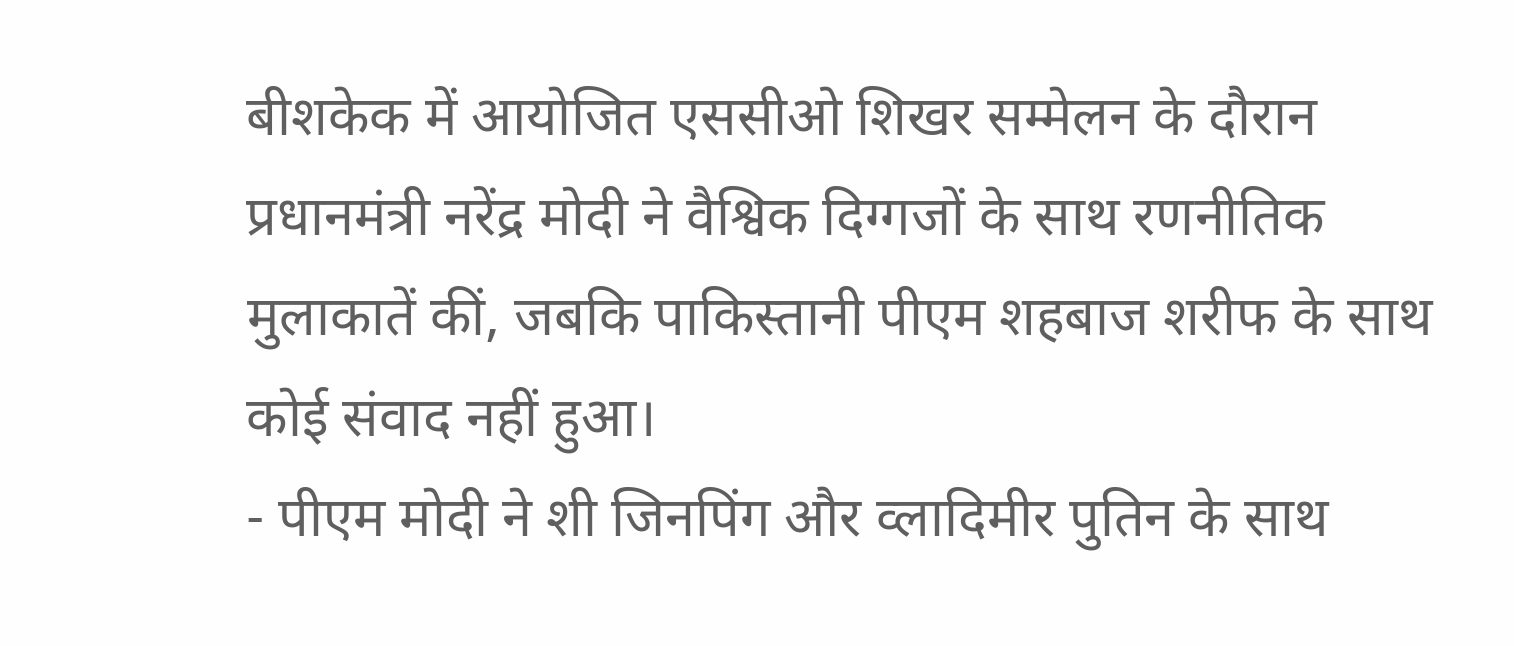बीशकेक में आयोजित एससीओ शिखर सम्मेलन के दौरान प्रधानमंत्री नरेंद्र मोदी ने वैश्विक दिग्गजों के साथ रणनीतिक मुलाकातें कीं, जबकि पाकिस्तानी पीएम शहबाज शरीफ के साथ कोई संवाद नहीं हुआ।
- पीएम मोदी ने शी जिनपिंग और व्लादिमीर पुतिन के साथ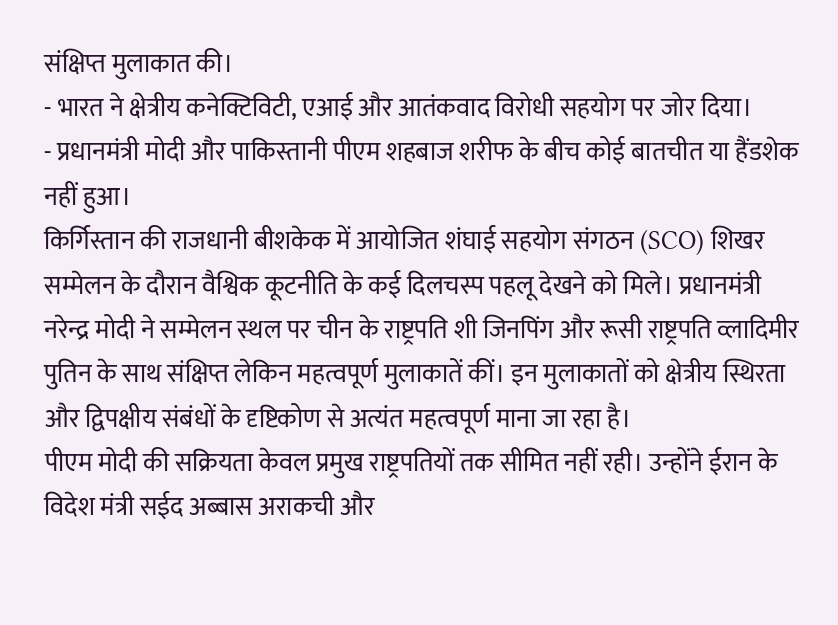संक्षिप्त मुलाकात की।
- भारत ने क्षेत्रीय कनेक्टिविटी, एआई और आतंकवाद विरोधी सहयोग पर जोर दिया।
- प्रधानमंत्री मोदी और पाकिस्तानी पीएम शहबाज शरीफ के बीच कोई बातचीत या हैंडशेक नहीं हुआ।
किर्गिस्तान की राजधानी बीशकेक में आयोजित शंघाई सहयोग संगठन (SCO) शिखर सम्मेलन के दौरान वैश्विक कूटनीति के कई दिलचस्प पहलू देखने को मिले। प्रधानमंत्री नरेन्द्र मोदी ने सम्मेलन स्थल पर चीन के राष्ट्रपति शी जिनपिंग और रूसी राष्ट्रपति व्लादिमीर पुतिन के साथ संक्षिप्त लेकिन महत्वपूर्ण मुलाकातें कीं। इन मुलाकातों को क्षेत्रीय स्थिरता और द्विपक्षीय संबंधों के दृष्टिकोण से अत्यंत महत्वपूर्ण माना जा रहा है।
पीएम मोदी की सक्रियता केवल प्रमुख राष्ट्रपतियों तक सीमित नहीं रही। उन्होंने ईरान के विदेश मंत्री सईद अब्बास अराकची और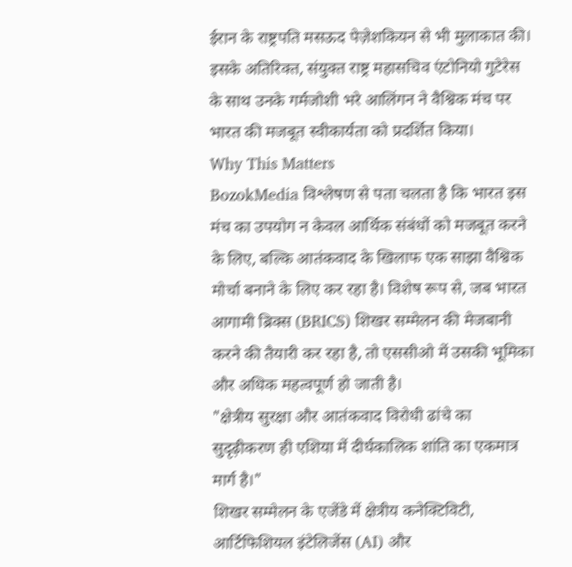ईरान के राष्ट्रपति मसऊद पेज़ेशकियन से भी मुलाकात की। इसके अतिरिक्त, संयुक्त राष्ट्र महासचिव एंटोनियो गुटेरेस के साथ उनके गर्मजोशी भरे आलिंगन ने वैश्विक मंच पर भारत की मजबूत स्वीकार्यता को प्रदर्शित किया।
Why This Matters
BozokMedia विश्लेषण से पता चलता है कि भारत इस मंच का उपयोग न केवल आर्थिक संबंधों को मजबूत करने के लिए, बल्कि आतंकवाद के खिलाफ एक साझा वैश्विक मोर्चा बनाने के लिए कर रहा है। विशेष रूप से, जब भारत आगामी ब्रिक्स (BRICS) शिखर सम्मेलन की मेजबानी करने की तैयारी कर रहा है, तो एससीओ में उसकी भूमिका और अधिक महत्वपूर्ण हो जाती है।
"क्षेत्रीय सुरक्षा और आतंकवाद विरोधी ढांचे का सुदृढ़ीकरण ही एशिया में दीर्घकालिक शांति का एकमात्र मार्ग है।"
शिखर सम्मेलन के एजेंडे में क्षेत्रीय कनेक्टिविटी, आर्टिफिशियल इंटेलिजेंस (AI) और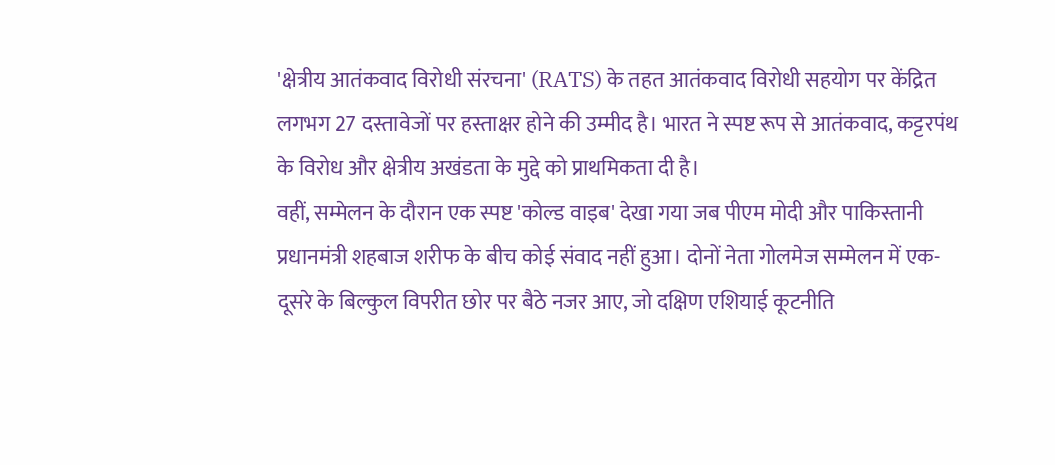'क्षेत्रीय आतंकवाद विरोधी संरचना' (RATS) के तहत आतंकवाद विरोधी सहयोग पर केंद्रित लगभग 27 दस्तावेजों पर हस्ताक्षर होने की उम्मीद है। भारत ने स्पष्ट रूप से आतंकवाद, कट्टरपंथ के विरोध और क्षेत्रीय अखंडता के मुद्दे को प्राथमिकता दी है।
वहीं, सम्मेलन के दौरान एक स्पष्ट 'कोल्ड वाइब' देखा गया जब पीएम मोदी और पाकिस्तानी प्रधानमंत्री शहबाज शरीफ के बीच कोई संवाद नहीं हुआ। दोनों नेता गोलमेज सम्मेलन में एक-दूसरे के बिल्कुल विपरीत छोर पर बैठे नजर आए, जो दक्षिण एशियाई कूटनीति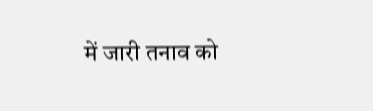में जारी तनाव को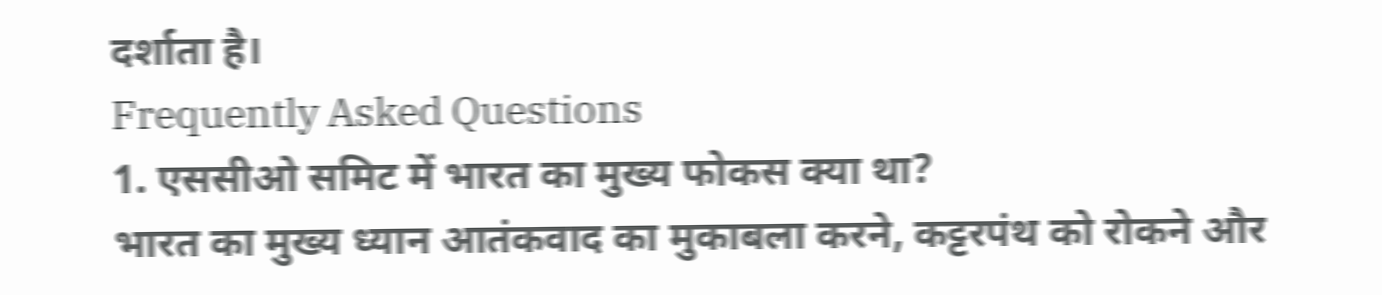दर्शाता है।
Frequently Asked Questions
1. एससीओ समिट में भारत का मुख्य फोकस क्या था?
भारत का मुख्य ध्यान आतंकवाद का मुकाबला करने, कट्टरपंथ को रोकने और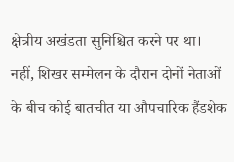क्षेत्रीय अखंडता सुनिश्चित करने पर था।
नहीं, शिखर सम्मेलन के दौरान दोनों नेताओं के बीच कोई बातचीत या औपचारिक हैंडशेक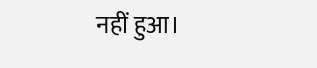नहीं हुआ।